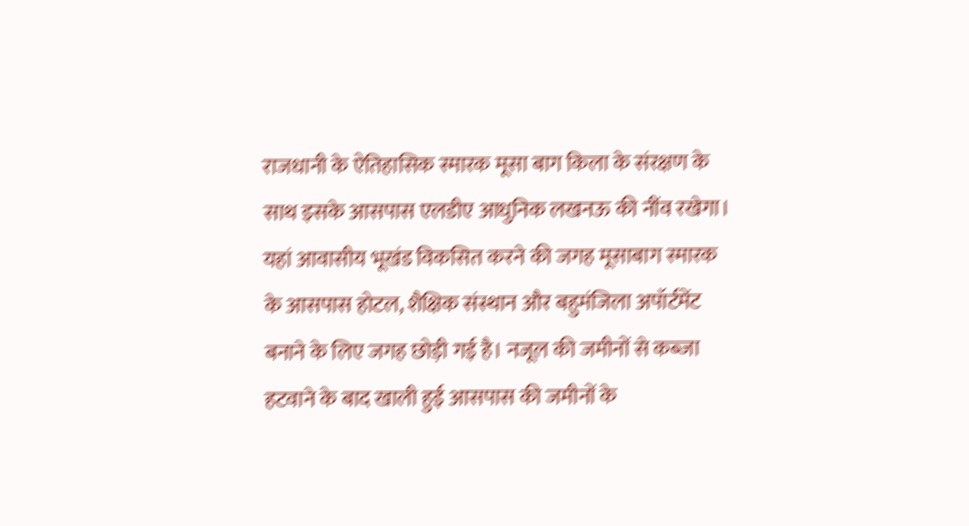राजधानी के ऐतिहासिक स्मारक मूसा बाग किला के संरक्षण के साथ इसके आसपास एलडीए आधुनिक लखनऊ की नींव रखेगा। यहां आवासीय भूखंड विकसित करने की जगह मूसाबाग स्मारक के आसपास होटल, शैक्षिक संस्थान और बहुमंजिला अपॉर्टमेंट बनाने के लिए जगह छोड़ी गई है। नजूल की जमीनों से कब्जा हटवाने के बाद खाली हुई आसपास की जमीनों के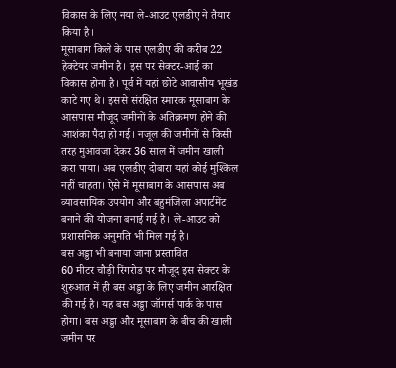विकास के लिए नया ले-आउट एलडीए ने तैयार किया है।
मूसाबाग किले के पास एलडीए की करीब 22 हेक्टेयर जमीन है। इस पर सेक्टर-आई का विकास होना है। पूर्व में यहां छोटे आवासीय भूखंड काटे गए थे। इससे संरक्षित स्मारक मूसाबाग के आसपास मौजूद जमीनों के अतिक्रमण होने की आशंका पैदा हो गई। नजूल की जमीनों से किसी तरह मुआवजा देकर 36 साल में जमीन खाली करा पाया। अब एलडीए दोबारा यहां कोई मुश्किल नहीं चाहता। ऐसे में मूसाबाग के आसपास अब व्यावसायिक उपयोग और बहुमंजिला अपार्टमेंट बनाने की योजना बनाई गई है। ले-आउट को प्रशासनिक अनुमति भी मिल गई है।
बस अड्डा भी बनाया जाना प्रस्तावित
60 मीटर चौड़ी रिंगरोड पर मौजूद इस सेक्टर के शुरुआत में ही बस अड्डा के लिए जमीन आरक्षित की गई है। यह बस अड्डा जॉगर्स पार्क के पास होगा। बस अड्डा और मूसाबाग के बीच की खाली जमीन पर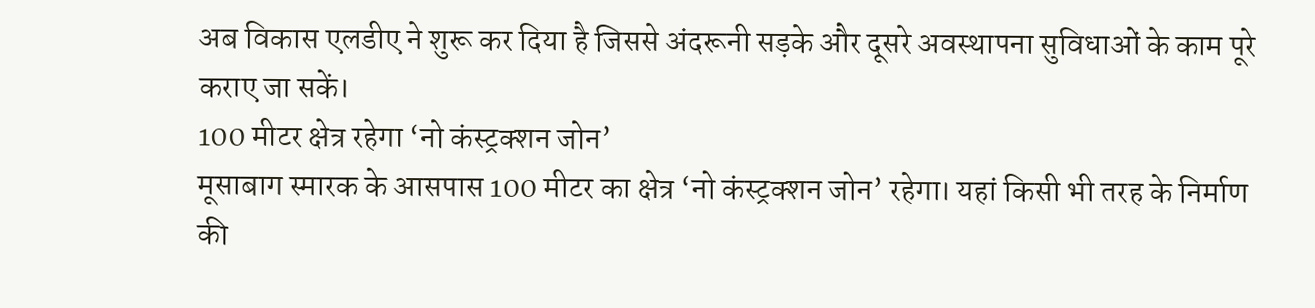अब विकास एलडीए ने शुरू कर दिया है जिससे अंदरूनी सड़के और दूसरे अवस्थापना सुविधाओं के काम पूरे कराए जा सकें।
100 मीटर क्षेत्र रहेगा ‘नो कंस्ट्रक्शन जोन’
मूसाबाग स्मारक के आसपास 100 मीटर का क्षेत्र ‘नो कंस्ट्रक्शन जोन’ रहेगा। यहां किसी भी तरह के निर्माण की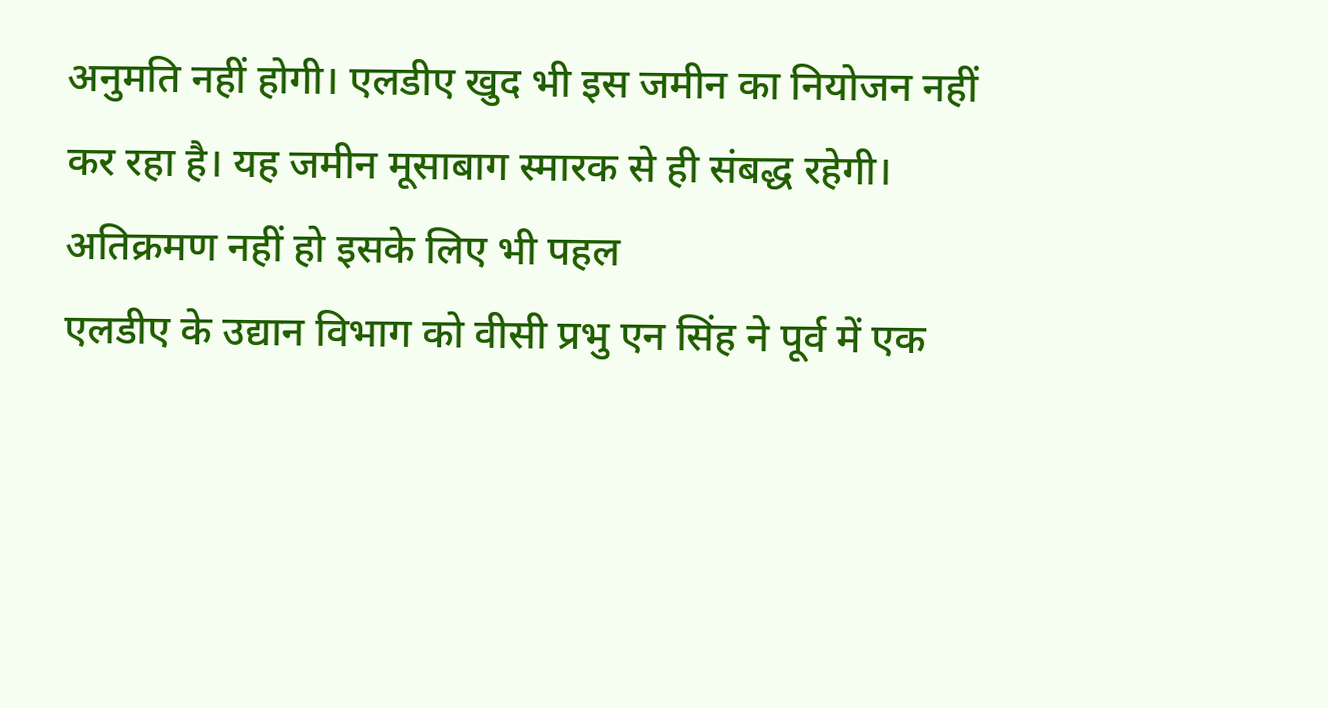अनुमति नहीं होगी। एलडीए खुद भी इस जमीन का नियोजन नहीं कर रहा है। यह जमीन मूसाबाग स्मारक से ही संबद्ध रहेगी।
अतिक्रमण नहीं हो इसके लिए भी पहल
एलडीए के उद्यान विभाग को वीसी प्रभु एन सिंह ने पूर्व में एक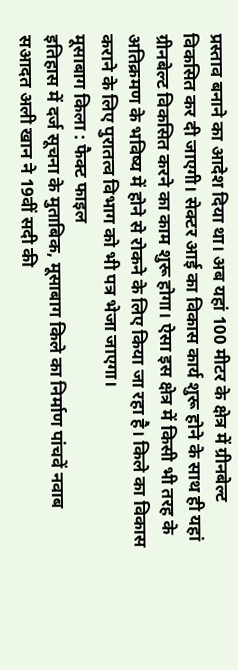प्रस्ताव बनाने का आदेश दिया था। अब यहां 100 मीटर के क्षेत्र में ग्रीनबेल्ट विकसित कर दी जाएगी। सेक्टर आई का विकास कार्य शुरू होने के साथ ही यहां ग्रीनबेल्ट विकसित करने का काम शुरू होगा। ऐसा इस क्षेत्र में किसी भी तरह के अतिक्रमण के भविष्य में होने से रोकने के लिए किया जा रहा है। किले का विकास कराने के लिए पुरातत्व विभाग को भी पत्र भेजा जाएगा।
मूसाबाग किला : फैक्ट फाइल
इतिहास में दर्ज सूचना के मुताबिक, मूसाबाग किले का निर्माण पांचवें नवाब सआदत अली खान ने 19वीं सदी की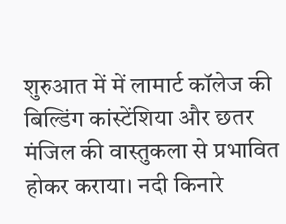शुरुआत में में लामार्ट कॉलेज की बिल्डिंग कांस्टेंशिया और छतर मंजिल की वास्तुकला से प्रभावित होकर कराया। नदी किनारे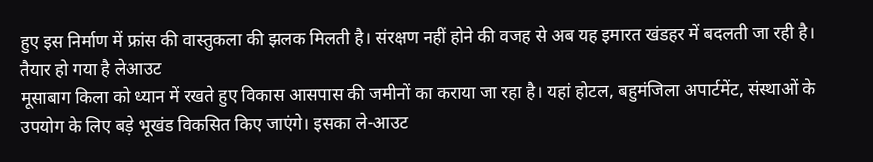हुए इस निर्माण में फ्रांस की वास्तुकला की झलक मिलती है। संरक्षण नहीं होने की वजह से अब यह इमारत खंडहर में बदलती जा रही है।
तैयार हो गया है लेआउट
मूसाबाग किला को ध्यान में रखते हुए विकास आसपास की जमीनों का कराया जा रहा है। यहां होटल, बहुमंजिला अपार्टमेंट, संस्थाओं के उपयोग के लिए बड़े भूखंड विकसित किए जाएंगे। इसका ले-आउट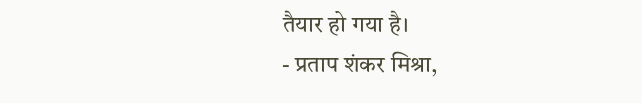तैयार हो गया है।
- प्रताप शंकर मिश्रा,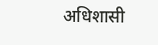अधिशासी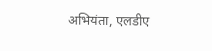अभियंता, एलडीए